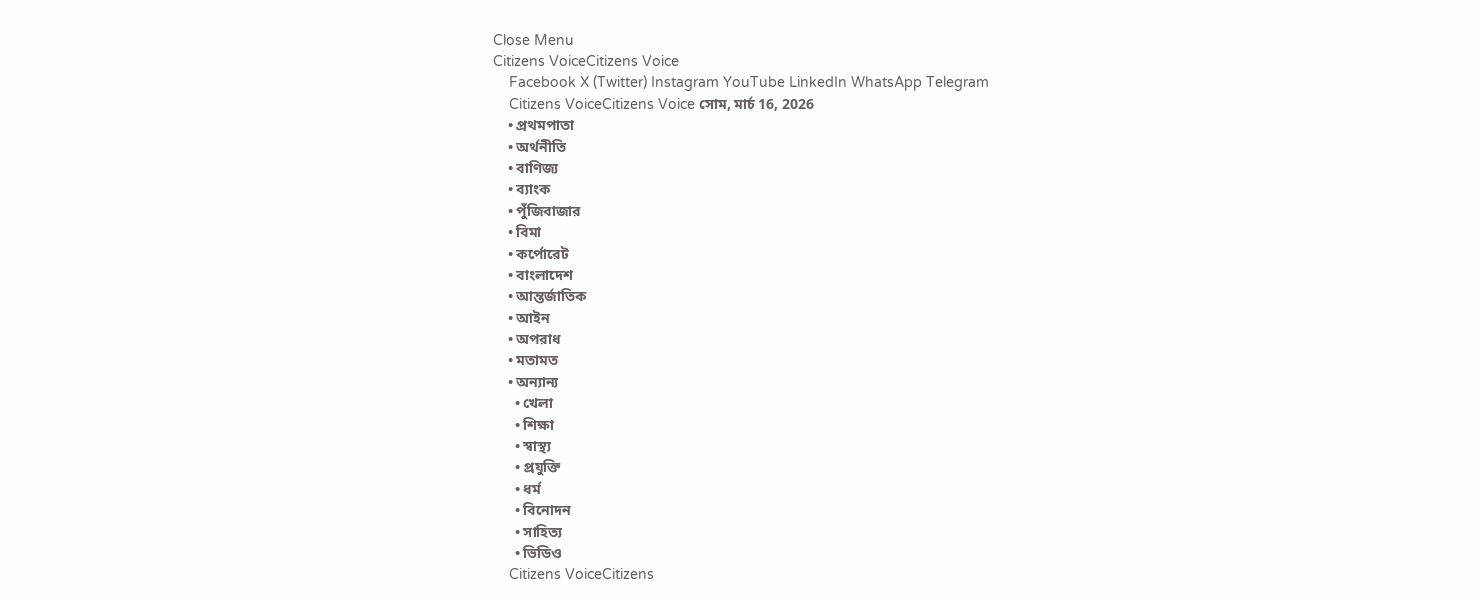Close Menu
Citizens VoiceCitizens Voice
    Facebook X (Twitter) Instagram YouTube LinkedIn WhatsApp Telegram
    Citizens VoiceCitizens Voice সোম, মার্চ 16, 2026
    • প্রথমপাতা
    • অর্থনীতি
    • বাণিজ্য
    • ব্যাংক
    • পুঁজিবাজার
    • বিমা
    • কর্পোরেট
    • বাংলাদেশ
    • আন্তর্জাতিক
    • আইন
    • অপরাধ
    • মতামত
    • অন্যান্য
      • খেলা
      • শিক্ষা
      • স্বাস্থ্য
      • প্রযুক্তি
      • ধর্ম
      • বিনোদন
      • সাহিত্য
      • ভিডিও
    Citizens VoiceCitizens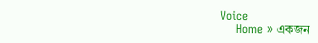Voice
    Home » একজন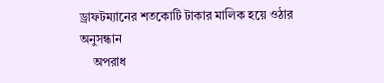ড্রাফটম্যানের শতকোটি টাকার মালিক হয়ে ওঠার অনুসন্ধান
    অপরাধ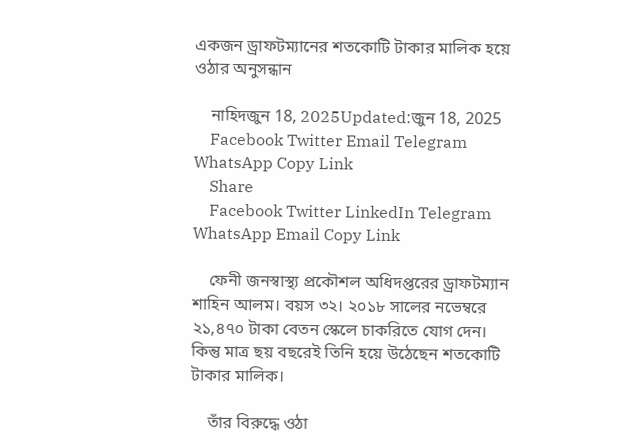একজন ড্রাফটম্যানের শতকোটি টাকার মালিক হয়ে ওঠার অনুসন্ধান

    নাহিদজুন 18, 2025Updated:জুন 18, 2025
    Facebook Twitter Email Telegram WhatsApp Copy Link
    Share
    Facebook Twitter LinkedIn Telegram WhatsApp Email Copy Link

    ফেনী জনস্বাস্থ্য প্রকৌশল অধিদপ্তরের ড্রাফটম্যান শাহিন আলম। বয়স ৩২। ২০১৮ সালের নভেম্বরে ২১,৪৭০ টাকা বেতন স্কেলে চাকরিতে যোগ দেন। কিন্তু মাত্র ছয় বছরেই তিনি হয়ে উঠেছেন শতকোটি টাকার মালিক।

    তাঁর বিরুদ্ধে ওঠা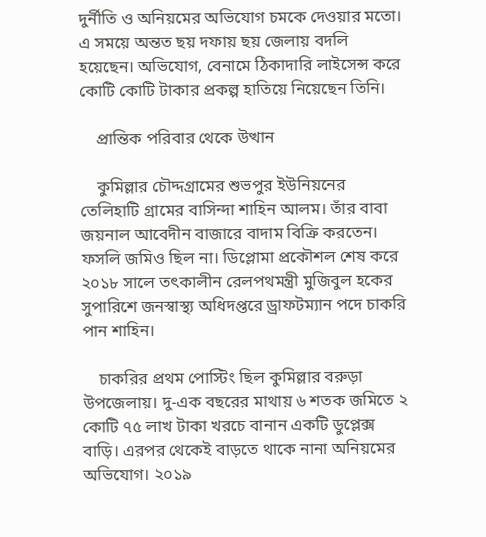দুর্নীতি ও অনিয়মের অভিযোগ চমকে দেওয়ার মতো। এ সময়ে অন্তত ছয় দফায় ছয় জেলায় বদলি হয়েছেন। অভিযোগ, বেনামে ঠিকাদারি লাইসেন্স করে কোটি কোটি টাকার প্রকল্প হাতিয়ে নিয়েছেন তিনি।

    প্রান্তিক পরিবার থেকে উত্থান

    কুমিল্লার চৌদ্দগ্রামের শুভপুর ইউনিয়নের তেলিহাটি গ্রামের বাসিন্দা শাহিন আলম। তাঁর বাবা জয়নাল আবেদীন বাজারে বাদাম বিক্রি করতেন। ফসলি জমিও ছিল না। ডিপ্লোমা প্রকৌশল শেষ করে ২০১৮ সালে তৎকালীন রেলপথমন্ত্রী মুজিবুল হকের সুপারিশে জনস্বাস্থ্য অধিদপ্তরে ড্রাফটম্যান পদে চাকরি পান শাহিন।

    চাকরির প্রথম পোস্টিং ছিল কুমিল্লার বরুড়া উপজেলায়। দু-এক বছরের মাথায় ৬ শতক জমিতে ২ কোটি ৭৫ লাখ টাকা খরচে বানান একটি ডুপ্লেক্স বাড়ি। এরপর থেকেই বাড়তে থাকে নানা অনিয়মের অভিযোগ। ২০১৯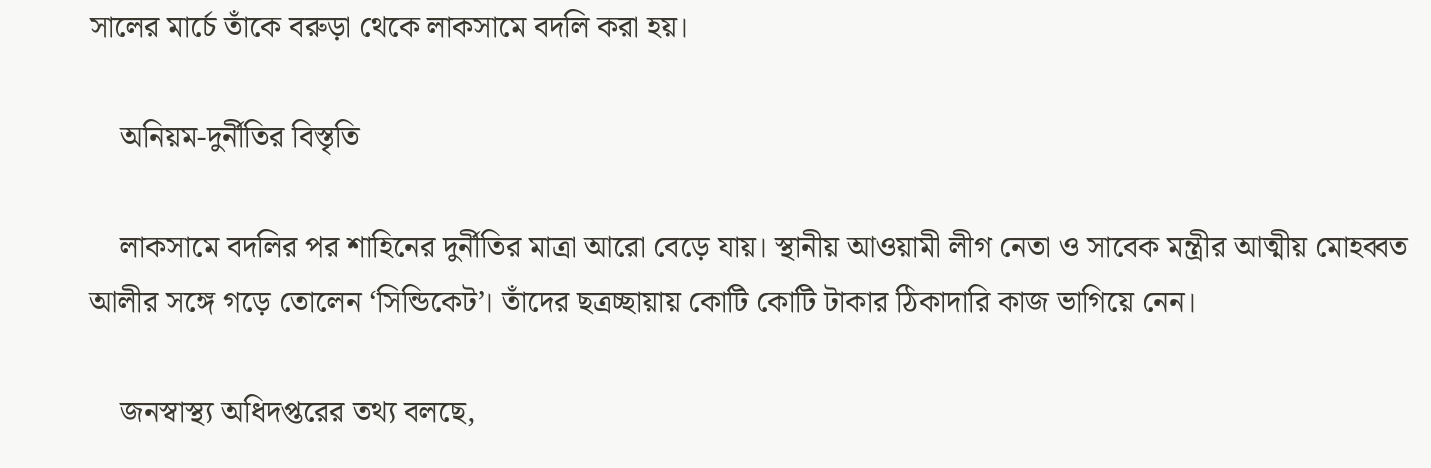সালের মার্চে তাঁকে বরুড়া থেকে লাকসামে বদলি করা হয়।

    অনিয়ম-দুর্নীতির বিস্তৃতি

    লাকসামে বদলির পর শাহিনের দুর্নীতির মাত্রা আরো বেড়ে যায়। স্থানীয় আওয়ামী লীগ নেতা ও সাবেক মন্ত্রীর আত্মীয় মোহব্বত আলীর সঙ্গে গড়ে তোলেন ‘সিন্ডিকেট’। তাঁদের ছত্রচ্ছায়ায় কোটি কোটি টাকার ঠিকাদারি কাজ ভাগিয়ে নেন।

    জনস্বাস্থ্য অধিদপ্তরের তথ্য বলছে,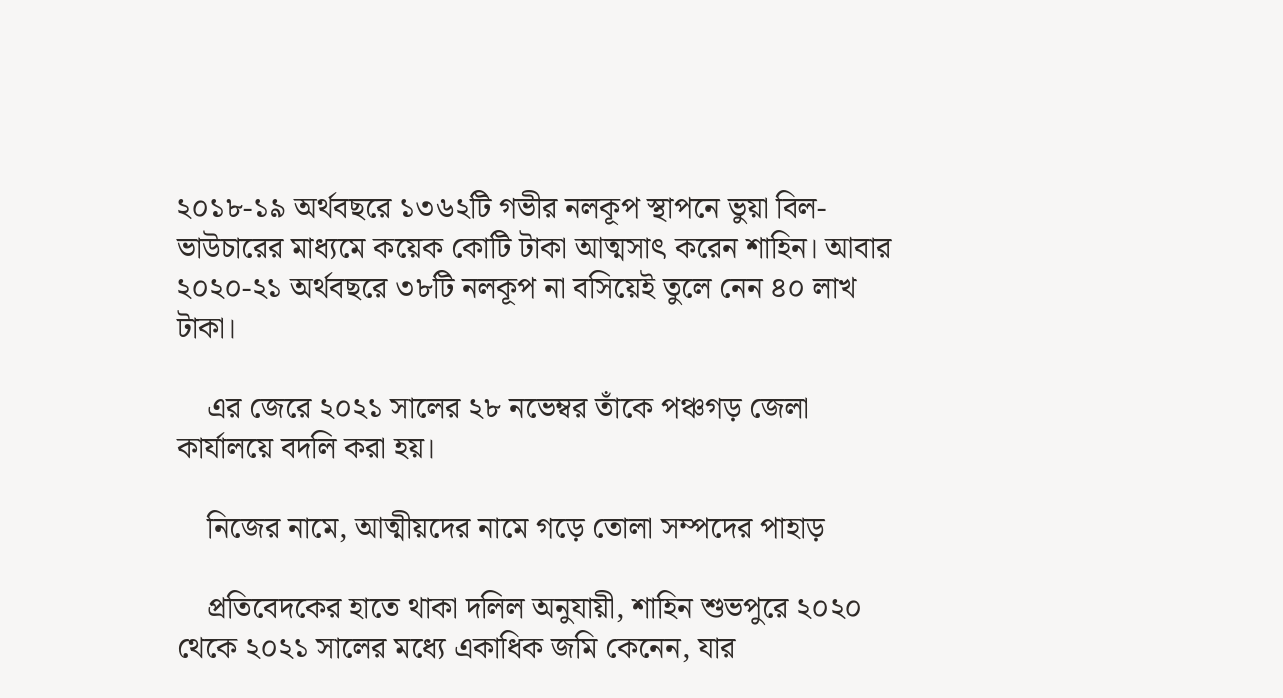২০১৮-১৯ অর্থবছরে ১৩৬২টি গভীর নলকূপ স্থাপনে ভুয়া বিল-ভাউচারের মাধ্যমে কয়েক কোটি টাকা আত্মসাৎ করেন শাহিন। আবার ২০২০-২১ অর্থবছরে ৩৮টি নলকূপ না বসিয়েই তুলে নেন ৪০ লাখ টাকা।

    এর জেরে ২০২১ সালের ২৮ নভেম্বর তাঁকে পঞ্চগড় জেলা কার্যালয়ে বদলি করা হয়।

    নিজের নামে, আত্মীয়দের নামে গড়ে তোলা সম্পদের পাহাড়

    প্রতিবেদকের হাতে থাকা দলিল অনুযায়ী, শাহিন শুভপুরে ২০২০ থেকে ২০২১ সালের মধ্যে একাধিক জমি কেনেন, যার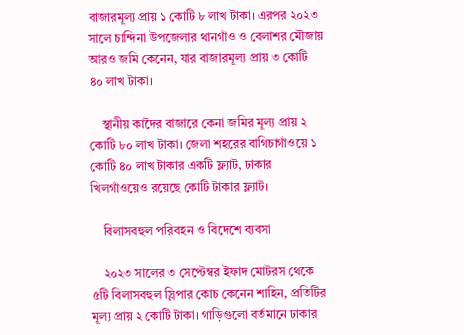বাজারমূল্য প্রায় ১ কোটি ৮ লাখ টাকা। এরপর ২০২৩ সালে চান্দিনা উপজেলার থানগাঁও ও বেলাশর মৌজায় আরও জমি কেনেন, যার বাজারমূল্য প্রায় ৩ কোটি ৪০ লাখ টাকা।

    স্থানীয় কাদৈর বাজারে কেনা জমির মূল্য প্রায় ২ কোটি ৮০ লাখ টাকা। জেলা শহরের বাগিচাগাঁওয়ে ১ কোটি ৪০ লাখ টাকার একটি ফ্ল্যাট, ঢাকার খিলগাঁওয়েও রয়েছে কোটি টাকার ফ্ল্যাট।

    বিলাসবহুল পরিবহন ও বিদেশে ব্যবসা

    ২০২৩ সালের ৩ সেপ্টেম্বর ইফাদ মোটরস থেকে ৫টি বিলাসবহুল স্লিপার কোচ কেনেন শাহিন, প্রতিটির মূল্য প্রায় ২ কোটি টাকা। গাড়িগুলো বর্তমানে ঢাকার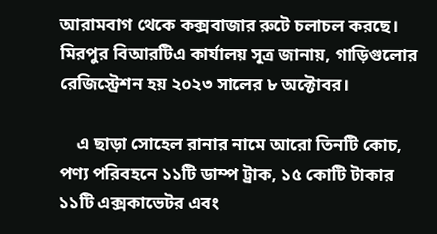আরামবাগ থেকে কক্সবাজার রুটে চলাচল করছে। মিরপুর বিআরটিএ কার্যালয় সূত্র জানায়, গাড়িগুলোর রেজিস্ট্রেশন হয় ২০২৩ সালের ৮ অক্টোবর।

    এ ছাড়া সোহেল রানার নামে আরো তিনটি কোচ, পণ্য পরিবহনে ১১টি ডাম্প ট্রাক, ১৫ কোটি টাকার ১১টি এক্সকাভেটর এবং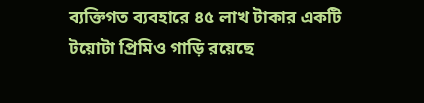ব্যক্তিগত ব্যবহারে ৪৫ লাখ টাকার একটি টয়োটা প্রিমিও গাড়ি রয়েছে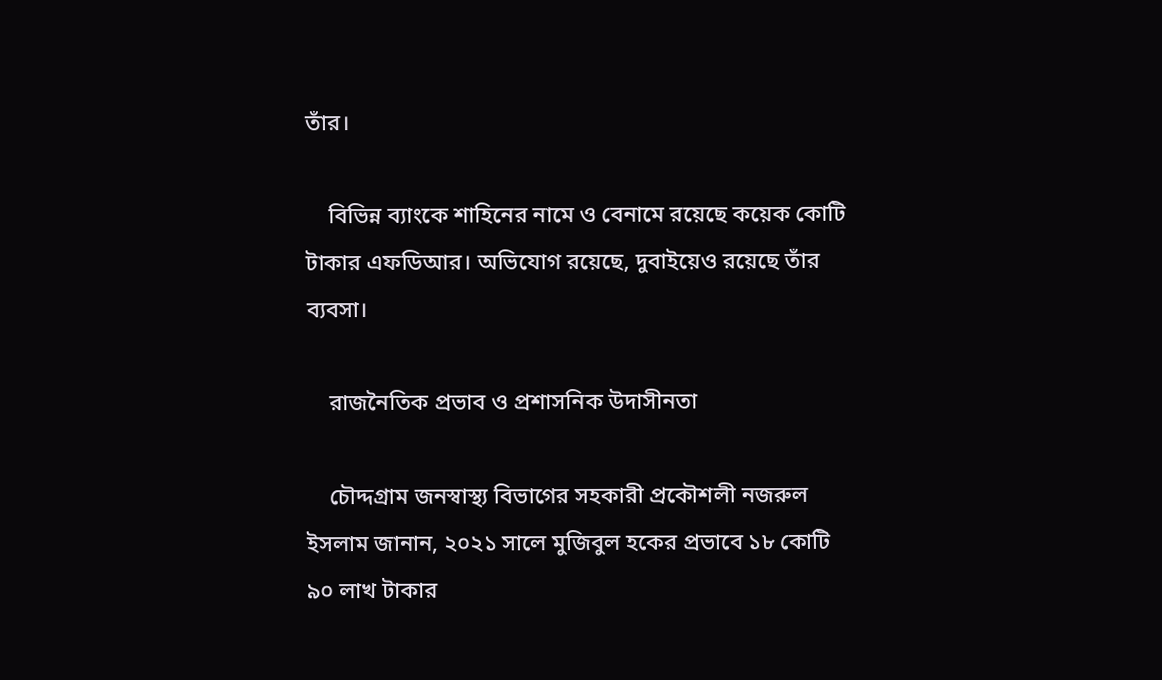তাঁর।

    বিভিন্ন ব্যাংকে শাহিনের নামে ও বেনামে রয়েছে কয়েক কোটি টাকার এফডিআর। অভিযোগ রয়েছে, দুবাইয়েও রয়েছে তাঁর ব্যবসা।

    রাজনৈতিক প্রভাব ও প্রশাসনিক উদাসীনতা

    চৌদ্দগ্রাম জনস্বাস্থ্য বিভাগের সহকারী প্রকৌশলী নজরুল ইসলাম জানান, ২০২১ সালে মুজিবুল হকের প্রভাবে ১৮ কোটি ৯০ লাখ টাকার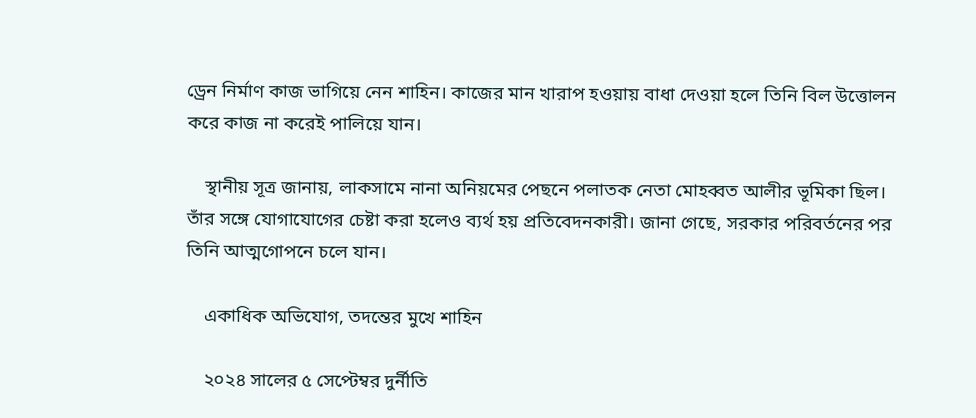ড্রেন নির্মাণ কাজ ভাগিয়ে নেন শাহিন। কাজের মান খারাপ হওয়ায় বাধা দেওয়া হলে তিনি বিল উত্তোলন করে কাজ না করেই পালিয়ে যান।

    স্থানীয় সূত্র জানায়, লাকসামে নানা অনিয়মের পেছনে পলাতক নেতা মোহব্বত আলীর ভূমিকা ছিল। তাঁর সঙ্গে যোগাযোগের চেষ্টা করা হলেও ব্যর্থ হয় প্রতিবেদনকারী। জানা গেছে, সরকার পরিবর্তনের পর তিনি আত্মগোপনে চলে যান।

    একাধিক অভিযোগ, তদন্তের মুখে শাহিন

    ২০২৪ সালের ৫ সেপ্টেম্বর দুর্নীতি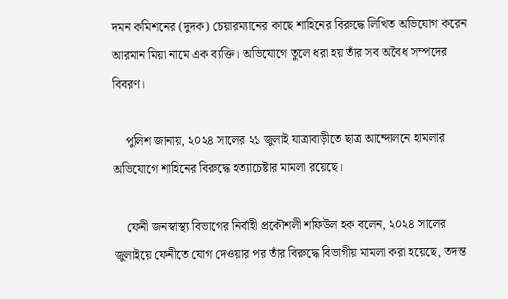দমন কমিশনের (দুদক) চেয়ারম্যানের কাছে শাহিনের বিরুদ্ধে লিখিত অভিযোগ করেন আরমান মিয়া নামে এক ব্যক্তি। অভিযোগে তুলে ধরা হয় তাঁর সব অবৈধ সম্পদের বিবরণ।

    পুলিশ জানায়, ২০২৪ সালের ২১ জুলাই যাত্রাবাড়ীতে ছাত্র আন্দোলনে হামলার অভিযোগে শাহিনের বিরুদ্ধে হত্যাচেষ্টার মামলা রয়েছে।

    ফেনী জনস্বাস্থ্য বিভাগের নির্বাহী প্রকৌশলী শফিউল হক বলেন, ২০২৪ সালের জুলাইয়ে ফেনীতে যোগ দেওয়ার পর তাঁর বিরুদ্ধে বিভাগীয় মামলা করা হয়েছে, তদন্ত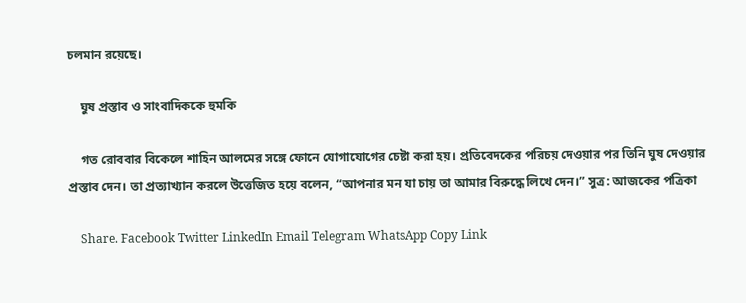চলমান রয়েছে।

    ঘুষ প্রস্তাব ও সাংবাদিককে হুমকি

    গত রোববার বিকেলে শাহিন আলমের সঙ্গে ফোনে যোগাযোগের চেষ্টা করা হয়। প্রতিবেদকের পরিচয় দেওয়ার পর তিনি ঘুষ দেওয়ার প্রস্তাব দেন। তা প্রত্যাখ্যান করলে উত্তেজিত হয়ে বলেন, “আপনার মন যা চায় তা আমার বিরুদ্ধে লিখে দেন।” সুত্র: আজকের পত্রিকা

    Share. Facebook Twitter LinkedIn Email Telegram WhatsApp Copy Link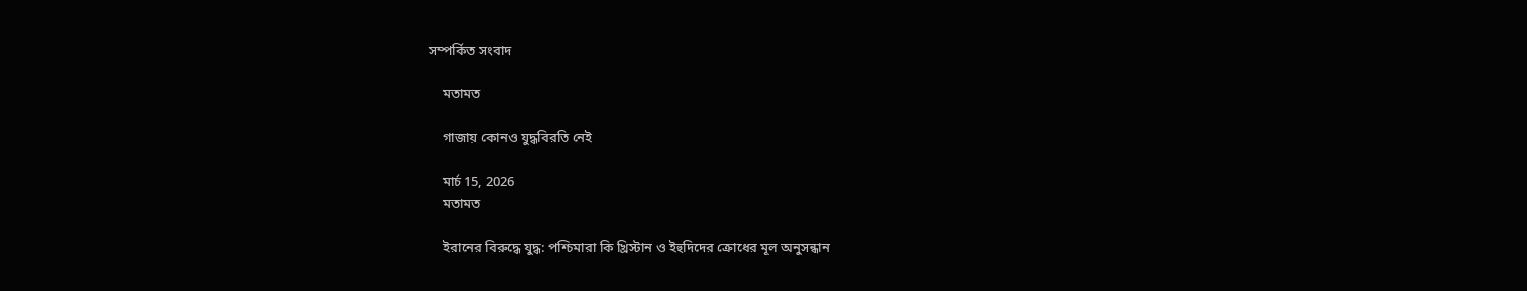সম্পর্কিত সংবাদ

    মতামত

    গাজায় কোনও যুদ্ধবিরতি নেই

    মার্চ 15, 2026
    মতামত

    ইরানের বিরুদ্ধে যুদ্ধ: পশ্চিমারা কি খ্রিস্টান ও ইহুদিদের ক্রোধের মূল অনুসন্ধান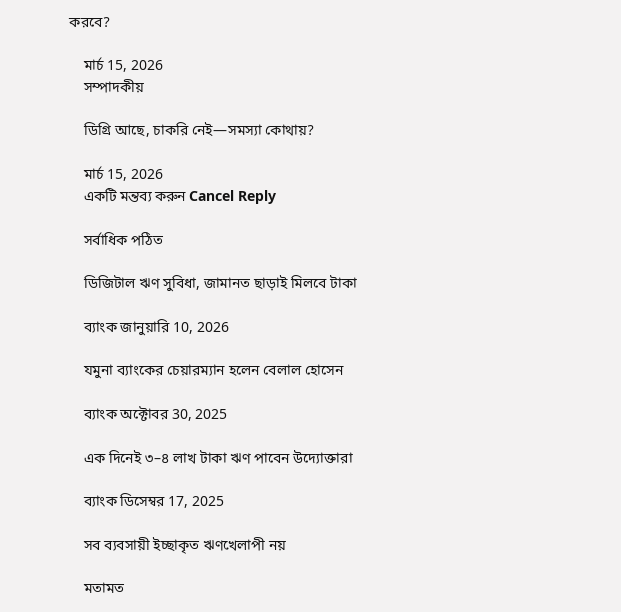করবে?

    মার্চ 15, 2026
    সম্পাদকীয়

    ডিগ্রি আছে, চাকরি নেই—সমস্যা কোথায়?

    মার্চ 15, 2026
    একটি মন্তব্য করুন Cancel Reply

    সর্বাধিক পঠিত

    ডিজিটাল ঋণ সুবিধা, জামানত ছাড়াই মিলবে টাকা

    ব্যাংক জানুয়ারি 10, 2026

    যমুনা ব্যাংকের চেয়ারম্যান হলেন বেলাল হোসেন

    ব্যাংক অক্টোবর 30, 2025

    এক দিনেই ৩–৪ লাখ টাকা ঋণ পাবেন উদ্যোক্তারা

    ব্যাংক ডিসেম্বর 17, 2025

    সব ব্যবসায়ী ইচ্ছাকৃত ঋণখেলাপী নয়

    মতামত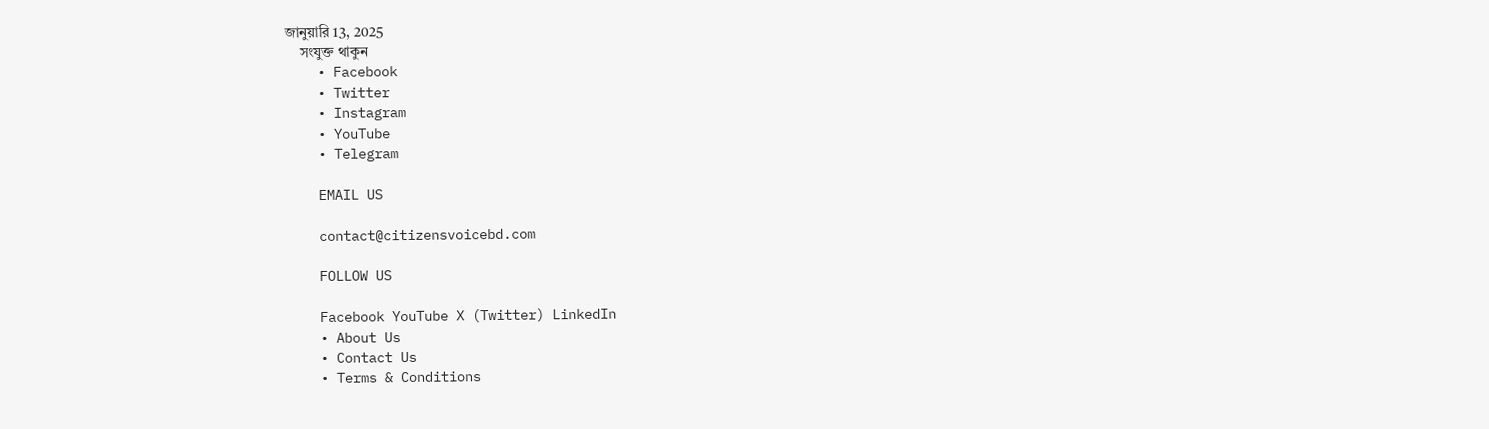জানুয়ারি 13, 2025
    সংযুক্ত থাকুন
    • Facebook
    • Twitter
    • Instagram
    • YouTube
    • Telegram

    EMAIL US

    contact@citizensvoicebd.com

    FOLLOW US

    Facebook YouTube X (Twitter) LinkedIn
    • About Us
    • Contact Us
    • Terms & Conditions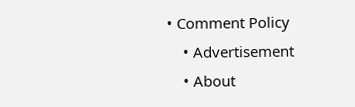• Comment Policy
    • Advertisement
    • About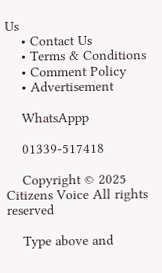Us
    • Contact Us
    • Terms & Conditions
    • Comment Policy
    • Advertisement

    WhatsAppp

    01339-517418

    Copyright © 2025 Citizens Voice All rights reserved

    Type above and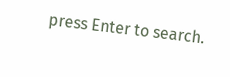press Enter to search.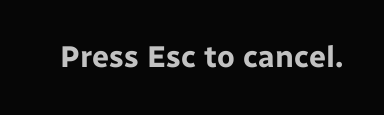Press Esc to cancel.